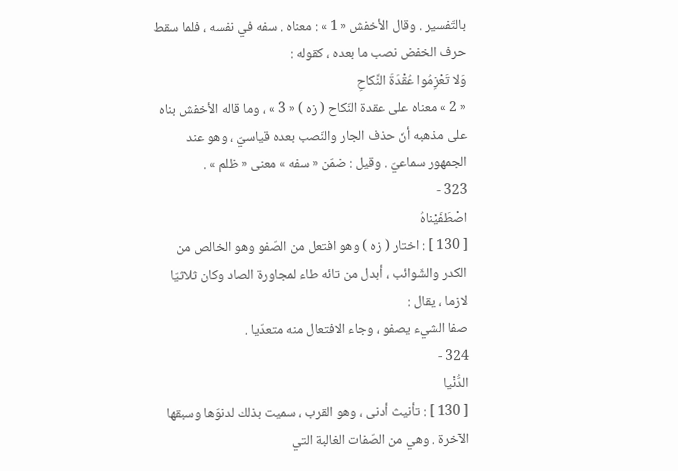بالتّفسير . وقال الأخفش « 1 » : معناه . سفه في نفسه ، فلما سقط حرف الخفض نصب ما بعده ، كقوله :
وَلا تَعْزِمُوا عُقْدَةَ النِّكاحِ
« 2 » معناه على عقدة النّكاح ( زه ) « 3 » ، وما قاله الأخفش بناه على مذهبه أنّ حذف الجار والنّصب بعده قياسيّ ، وهو عند الجمهور سماعيّ . وقيل : ضمّن « سفه » معنى « ظلم » .
323 -
اصْطَفَيْناهُ
[ 130 ] : اختار ( زه ) وهو افتعل من الصّفو وهو الخالص من الكدر والشّوائب ، أبدل من تائه طاء لمجاورة الصاد وكان ثلاثيّا لازما ، يقال :
صفا الشيء يصفو ، وجاء الافتعال منه متعدّيا .
324 -
الدُّنْيا
[ 130 ] : تأنيث أدنى ، وهو القرب ، سميت بذلك لدنوّها وسبقها الآخرة . وهي من الصّفات الغالبة التي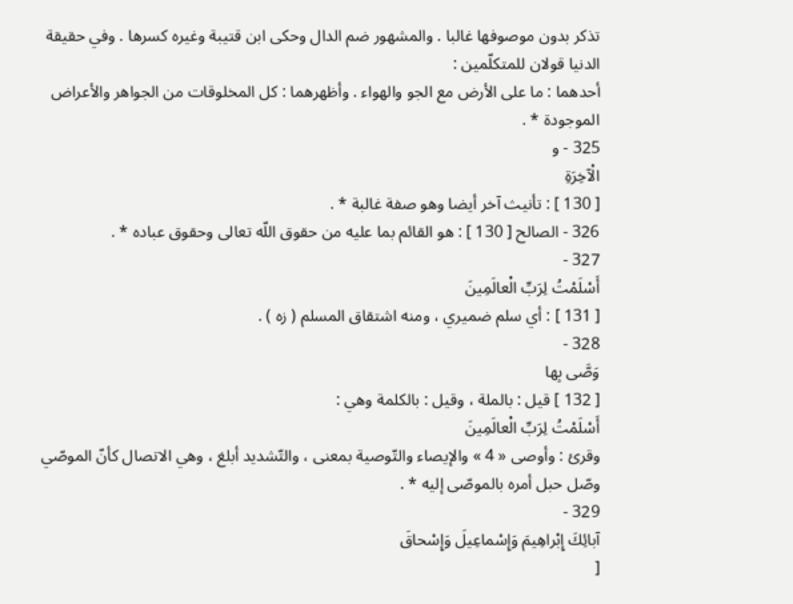تذكر بدون موصوفها غالبا . والمشهور ضم الدال وحكى ابن قتيبة وغيره كسرها . وفي حقيقة الدنيا قولان للمتكلّمين :
أحدهما : ما على الأرض مع الجو والهواء . وأظهرهما : كل المخلوقات من الجواهر والأعراض الموجودة * .
325 - و
الْآخِرَةِ
[ 130 ] : تأنيث آخر أيضا وهو صفة غالبة * .
326 - الصالح [ 130 ] : هو القائم بما عليه من حقوق اللّه تعالى وحقوق عباده * .
327 -
أَسْلَمْتُ لِرَبِّ الْعالَمِينَ
[ 131 ] : أي سلم ضميري ، ومنه اشتقاق المسلم ( زه ) .
328 -
وَصَّى بِها
[ 132 ] قيل : بالملة ، وقيل : بالكلمة وهي :
أَسْلَمْتُ لِرَبِّ الْعالَمِينَ
وقرئ : وأوصى « 4 » والإيصاء والتّوصية بمعنى ، والتّشديد أبلغ ، وهي الاتصال كأنّ الموصّي وصّل حبل أمره بالموصّى إليه * .
329 -
آبائِكَ إِبْراهِيمَ وَإِسْماعِيلَ وَإِسْحاقَ
[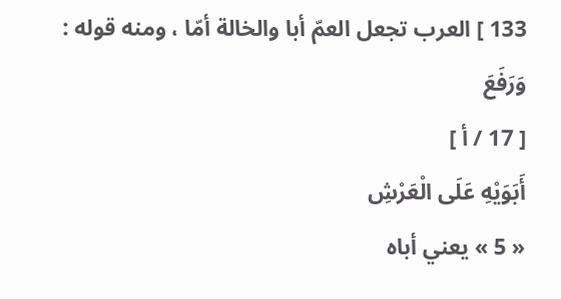133 ] العرب تجعل العمّ أبا والخالة أمّا ، ومنه قوله :
وَرَفَعَ
[ 17 / أ ]
أَبَوَيْهِ عَلَى الْعَرْشِ
« 5 » يعني أباه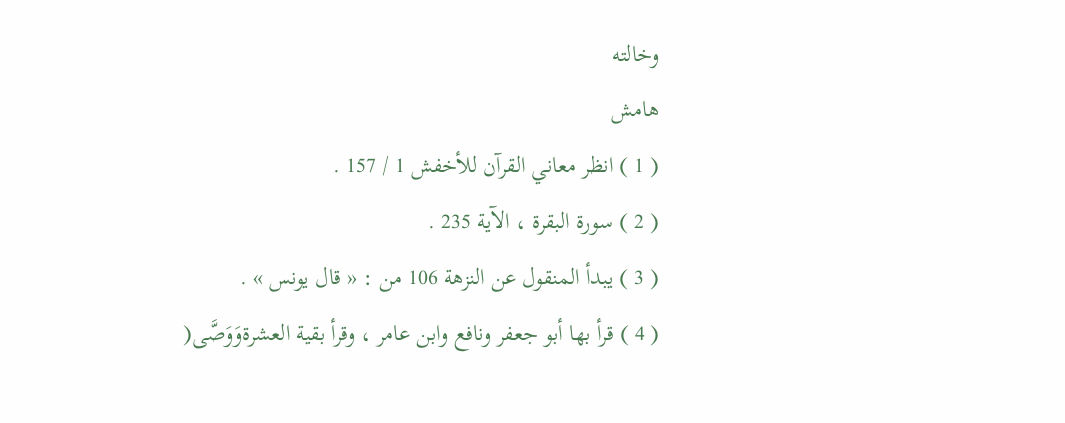وخالته
هامش
( 1 ) انظر معاني القرآن للأخفش 1 / 157 .
( 2 ) سورة البقرة ، الآية 235 .
( 3 ) يبدأ المنقول عن النزهة 106 من : « قال يونس » .
( 4 ) قرأ بها أبو جعفر ونافع وابن عامر ، وقرأ بقية العشرةوَوَصَّى(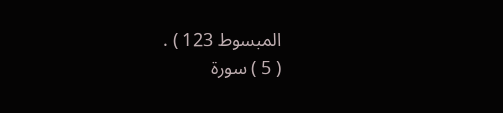المبسوط 123 ) .
( 5 ) سورة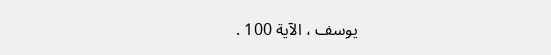يوسف ، الآية 100 .